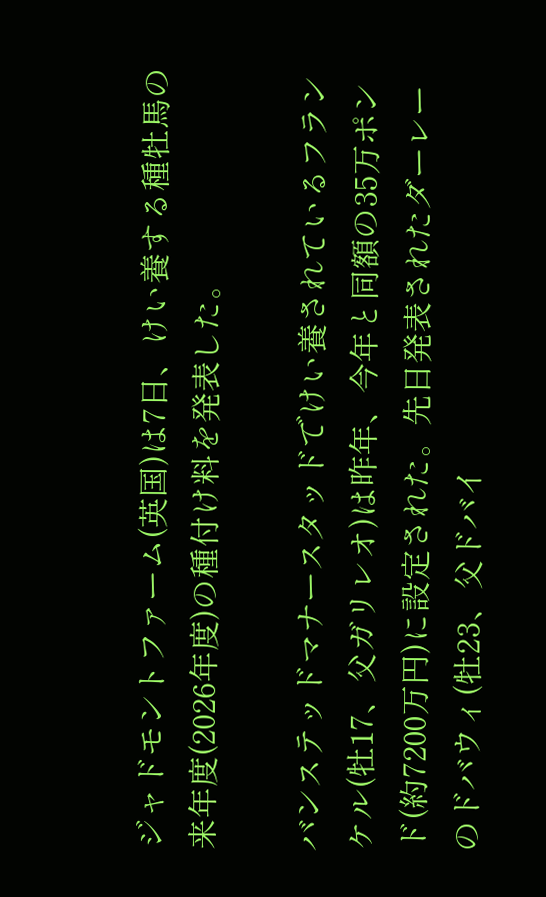ジャドモントファーム(英国)は7日、けい養する種牡馬の来年度(2026年度)の種付け料を発表した。

バンステッドマナースタッドでけい養されているフランケル(牡17、父ガリレオ)は昨年、今年と同額の35万ポンド(約7200万円)に設定された。先日発表されたダーレーのドバウィ(牡23、父ドバイ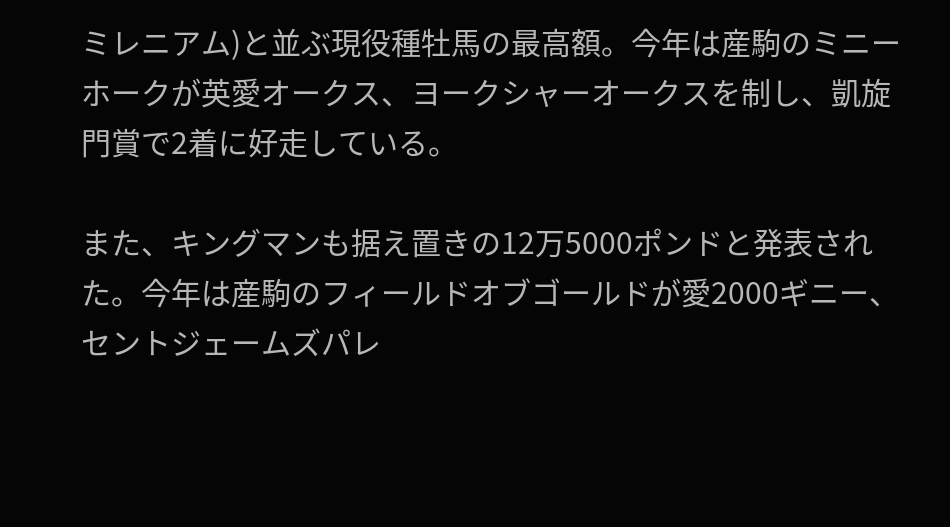ミレニアム)と並ぶ現役種牡馬の最高額。今年は産駒のミニーホークが英愛オークス、ヨークシャーオークスを制し、凱旋門賞で2着に好走している。

また、キングマンも据え置きの12万5000ポンドと発表された。今年は産駒のフィールドオブゴールドが愛2000ギニー、セントジェームズパレ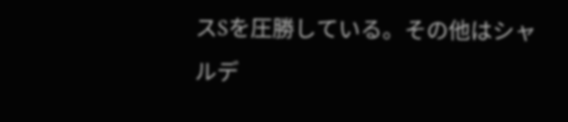スSを圧勝している。その他はシャルデ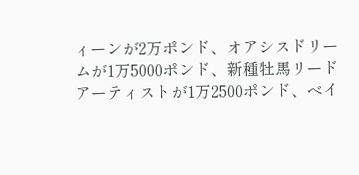ィーンが2万ポンド、オアシスドリームが1万5000ポンド、新種牡馬リードアーティストが1万2500ポンド、ベイ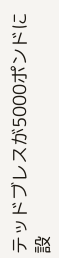テッドブレスが5000ポンドに設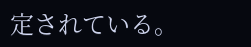定されている。